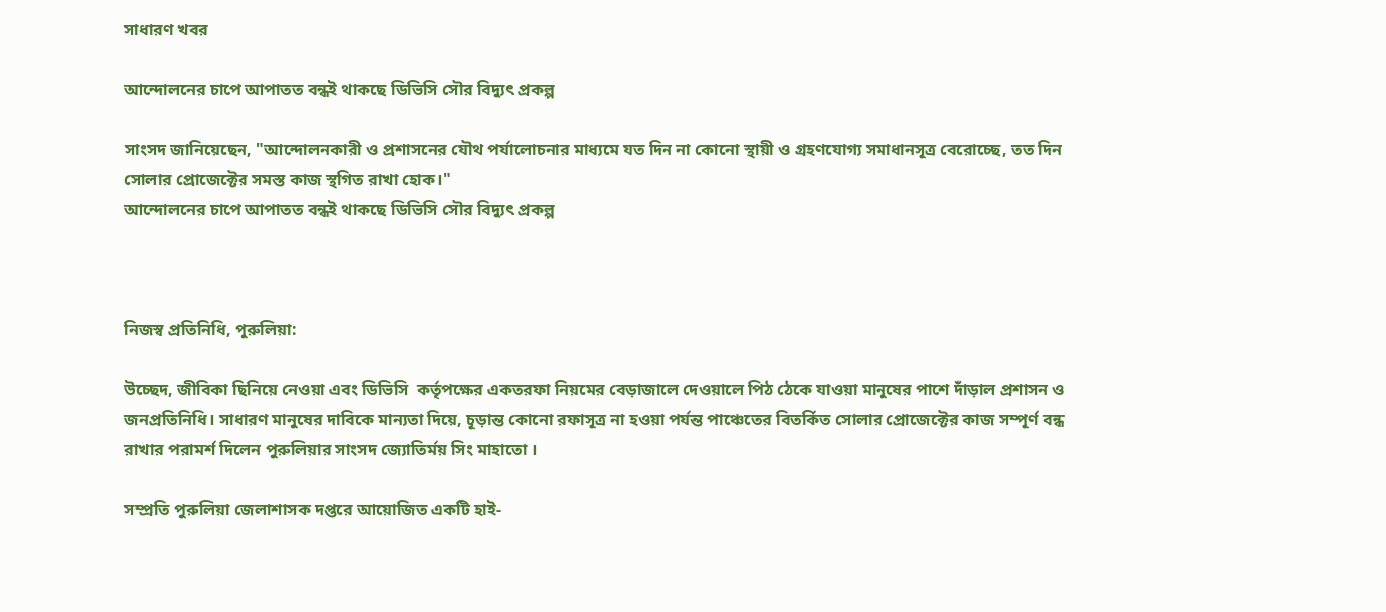সাধারণ খবর

আন্দোলনের চাপে আপাতত বন্ধই থাকছে ডিভিসি সৌর বিদ্যুৎ প্রকল্প

সাংসদ জানিয়েছেন, "আন্দোলনকারী ও প্রশাসনের যৌথ পর্যালোচনার মাধ্যমে যত দিন না কোনো স্থায়ী ও গ্রহণযোগ্য সমাধানসূত্র বেরোচ্ছে, তত দিন সোলার প্রোজেক্টের সমস্ত কাজ স্থগিত রাখা হোক।"
আন্দোলনের চাপে আপাতত বন্ধই থাকছে ডিভিসি সৌর বিদ্যুৎ প্রকল্প



নিজস্ব প্রতিনিধি, পুরুলিয়া:

উচ্ছেদ, জীবিকা ছিনিয়ে নেওয়া এবং ডিভিসি  কর্তৃপক্ষের একতরফা নিয়মের বেড়াজালে দেওয়ালে পিঠ ঠেকে যাওয়া মানুষের পাশে দাঁড়াল প্রশাসন ও জনপ্রতিনিধি। সাধারণ মানুষের দাবিকে মান্যতা দিয়ে, চূড়ান্ত কোনো রফাসূত্র না হওয়া পর্যন্ত পাঞ্চেতের বিতর্কিত সোলার প্রোজেক্টের কাজ সম্পূর্ণ বন্ধ রাখার পরামর্শ দিলেন পুরুলিয়ার সাংসদ জ্যোতির্ময় সিং মাহাতো ।

সম্প্রতি পুরুলিয়া জেলাশাসক দপ্তরে আয়োজিত একটি হাই-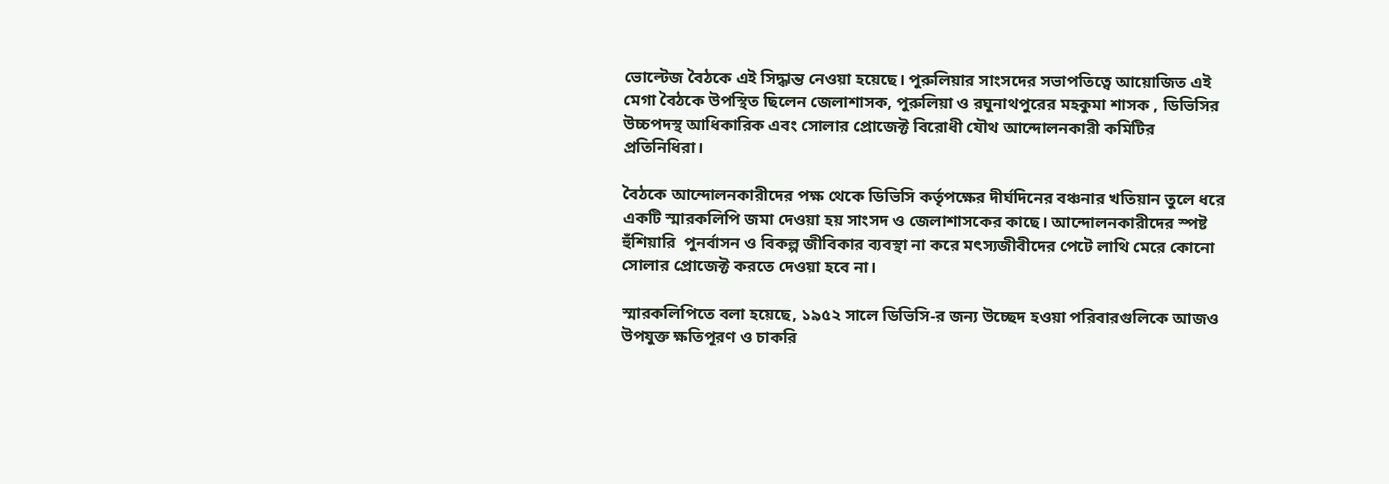ভোল্টেজ বৈঠকে এই সিদ্ধান্ত নেওয়া হয়েছে। পুরুলিয়ার সাংসদের সভাপতিত্বে আয়োজিত এই মেগা বৈঠকে উপস্থিত ছিলেন জেলাশাসক, পুরুলিয়া ও রঘুনাথপুরের মহকুমা শাসক , ডিভিসির উচ্চপদস্থ আধিকারিক এবং সোলার প্রোজেক্ট বিরোধী যৌথ আন্দোলনকারী কমিটির প্রতিনিধিরা।

বৈঠকে আন্দোলনকারীদের পক্ষ থেকে ডিভিসি কর্তৃপক্ষের দীর্ঘদিনের বঞ্চনার খতিয়ান তুলে ধরে একটি স্মারকলিপি জমা দেওয়া হয় সাংসদ ও জেলাশাসকের কাছে। আন্দোলনকারীদের স্পষ্ট হুঁশিয়ারি  পুনর্বাসন ও বিকল্প জীবিকার ব্যবস্থা না করে মৎস্যজীবীদের পেটে লাথি মেরে কোনো সোলার প্রোজেক্ট করতে দেওয়া হবে না।

স্মারকলিপিতে বলা হয়েছে, ১৯৫২ সালে ডিভিসি-র জন্য উচ্ছেদ হওয়া পরিবারগুলিকে আজও উপযুক্ত ক্ষতিপূরণ ও চাকরি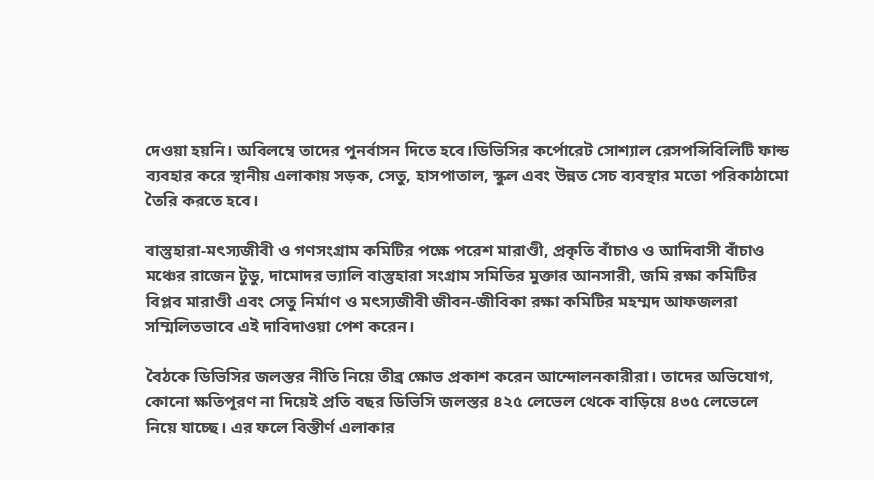দেওয়া হয়নি। অবিলম্বে তাদের পুনর্বাসন দিতে হবে।ডিভিসির কর্পোরেট সোশ্যাল রেসপন্সিবিলিটি ফান্ড ব্যবহার করে স্থানীয় এলাকায় সড়ক, সেতু, হাসপাতাল, স্কুল এবং উন্নত সেচ ব্যবস্থার মতো পরিকাঠামো তৈরি করতে হবে।

বাস্তুহারা-মৎস্যজীবী ও গণসংগ্রাম কমিটির পক্ষে পরেশ মারাণ্ডী, প্রকৃতি বাঁচাও ও আদিবাসী বাঁচাও মঞ্চের রাজেন টুডু, দামোদর ভ্যালি বাস্তুহারা সংগ্রাম সমিতির মুক্তার আনসারী, জমি রক্ষা কমিটির বিপ্লব মারাণ্ডী এবং সেতু নির্মাণ ও মৎস্যজীবী জীবন-জীবিকা রক্ষা কমিটির মহম্মদ আফজলরা সম্মিলিতভাবে এই দাবিদাওয়া পেশ করেন।

বৈঠকে ডিভিসির জলস্তর নীতি নিয়ে তীব্র ক্ষোভ প্রকাশ করেন আন্দোলনকারীরা। তাদের অভিযোগ, কোনো ক্ষতিপূরণ না দিয়েই প্রতি বছর ডিভিসি জলস্তর ৪২৫ লেভেল থেকে বাড়িয়ে ৪৩৫ লেভেলে নিয়ে যাচ্ছে। এর ফলে বিস্তীর্ণ এলাকার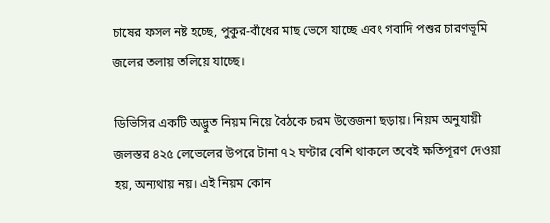চাষের ফসল নষ্ট হচ্ছে, পুকুর-বাঁধের মাছ ভেসে যাচ্ছে এবং গবাদি পশুর চারণভূমি জলের তলায় তলিয়ে যাচ্ছে।

ডিভিসির একটি অদ্ভুত নিয়ম নিয়ে বৈঠকে চরম উত্তেজনা ছড়ায়। নিয়ম অনুযায়ী জলস্তর ৪২৫ লেভেলের উপরে টানা ৭২ ঘণ্টার বেশি থাকলে তবেই ক্ষতিপূরণ দেওয়া হয়, অন্যথায় নয়। এই নিয়ম কোন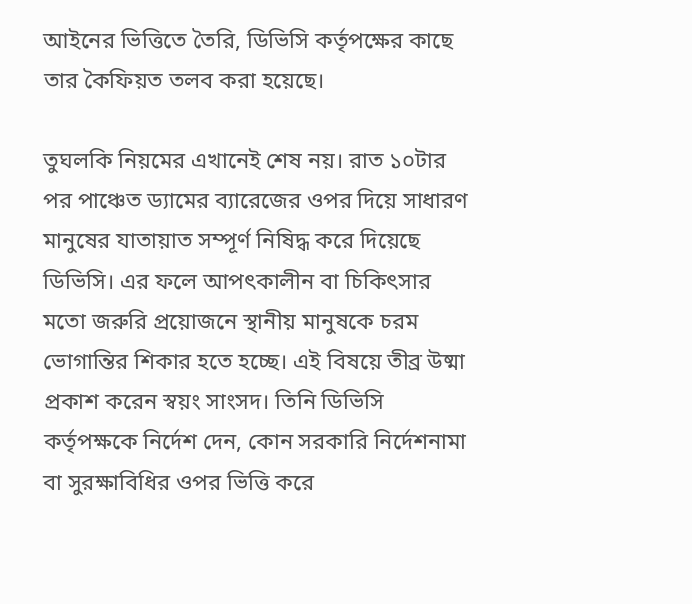আইনের ভিত্তিতে তৈরি, ডিভিসি কর্তৃপক্ষের কাছে তার কৈফিয়ত তলব করা হয়েছে।

তুঘলকি নিয়মের এখানেই শেষ নয়। রাত ১০টার পর পাঞ্চেত ড্যামের ব্যারেজের ওপর দিয়ে সাধারণ মানুষের যাতায়াত সম্পূর্ণ নিষিদ্ধ করে দিয়েছে ডিভিসি। এর ফলে আপৎকালীন বা চিকিৎসার মতো জরুরি প্রয়োজনে স্থানীয় মানুষকে চরম ভোগান্তির শিকার হতে হচ্ছে। এই বিষয়ে তীব্র উষ্মা প্রকাশ করেন স্বয়ং সাংসদ। তিনি ডিভিসি কর্তৃপক্ষকে নির্দেশ দেন, কোন সরকারি নির্দেশনামা বা সুরক্ষাবিধির ওপর ভিত্তি করে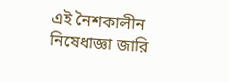এই নৈশকালীন নিষেধাজ্ঞা জারি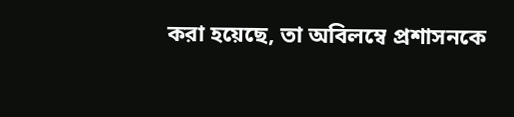করা হয়েছে, তা অবিলম্বে প্রশাসনকে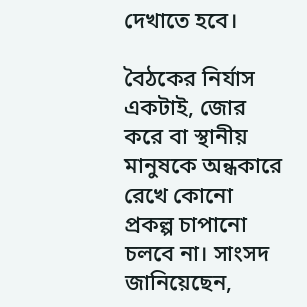দেখাতে হবে।

বৈঠকের নির্যাস একটাই, জোর করে বা স্থানীয় মানুষকে অন্ধকারে রেখে কোনো প্রকল্প চাপানো চলবে না। সাংসদ জানিয়েছেন,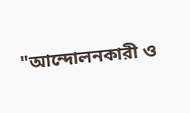"আন্দোলনকারী ও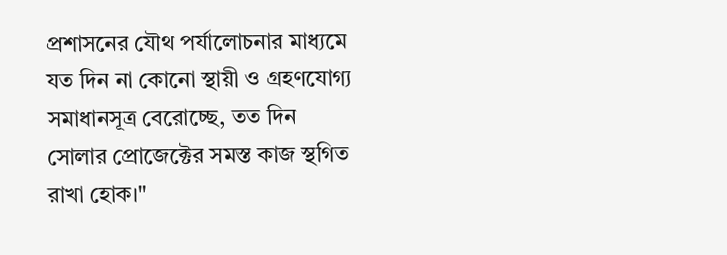প্রশাসনের যৌথ পর্যালোচনার মাধ্যমে যত দিন না কোনো স্থায়ী ও গ্রহণযোগ্য সমাধানসূত্র বেরোচ্ছে, তত দিন সোলার প্রোজেক্টের সমস্ত কাজ স্থগিত রাখা হোক।"